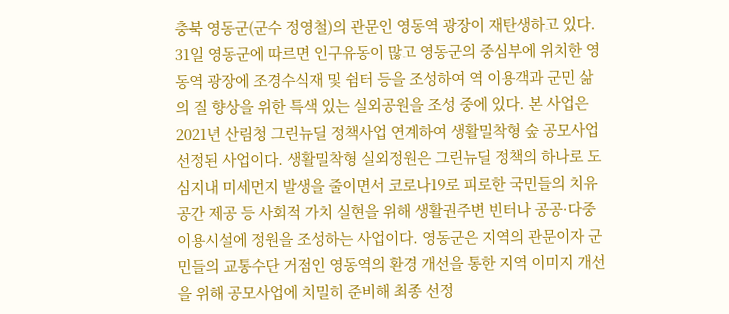충북 영동군(군수 정영철)의 관문인 영동역 광장이 재탄생하고 있다. 31일 영동군에 따르면 인구유동이 많고 영동군의 중심부에 위치한 영동역 광장에 조경수식재 및 쉼터 등을 조성하여 역 이용객과 군민 삶의 질 향상을 위한 특색 있는 실외공원을 조성 중에 있다. 본 사업은 2021년 산림청 그린뉴딜 정책사업 연계하여 생활밀착형 숲 공모사업 선정된 사업이다. 생활밀착형 실외정원은 그린뉴딜 정책의 하나로 도심지내 미세먼지 발생을 줄이면서 코로나19로 피로한 국민들의 치유공간 제공 등 사회적 가치 실현을 위해 생활권주변 빈터나 공공·다중이용시설에 정원을 조성하는 사업이다. 영동군은 지역의 관문이자 군민들의 교통수단 거점인 영동역의 환경 개선을 통한 지역 이미지 개선을 위해 공모사업에 치밀히 준비해 최종 선정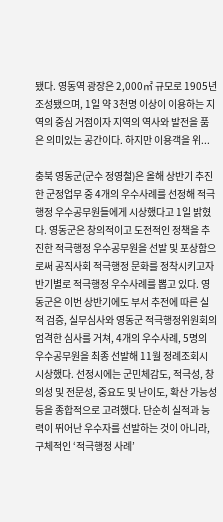됐다. 영동역 광장은 2,000㎡ 규모로 1905년 조성됐으며, 1일 약 3천명 이상이 이용하는 지역의 중심 거점이자 지역의 역사와 발전을 품은 의미있는 공간이다. 하지만 이용객을 위...

충북 영동군(군수 정영철)은 올해 상반기 추진한 군정업무 중 4개의 우수사례를 선정해 적극행정 우수공무원들에게 시상했다고 1일 밝혔다. 영동군은 창의적이고 도전적인 정책을 추진한 적극행정 우수공무원을 선발 및 포상함으로써 공직사회 적극행정 문화를 정착시키고자 반기별로 적극행정 우수사례를 뽑고 있다. 영동군은 이번 상반기에도 부서 추전에 따른 실적 검증, 실무심사와 영동군 적극행정위원회의 엄격한 심사를 거쳐, 4개의 우수사례, 5명의 우수공무원을 최종 선발해 11월 정례조회시 시상했다. 선정시에는 군민체감도, 적극성, 창의성 및 전문성, 중요도 및 난이도, 확산 가능성 등을 종합적으로 고려했다. 단순히 실적과 능력이 뛰어난 우수자를 선발하는 것이 아니라, 구체적인 ‘적극행정 사례’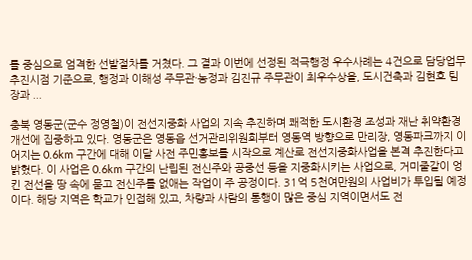를 중심으로 엄격한 선발절차를 거쳤다. 그 결과 이번에 선정된 적극행정 우수사례는 4건으로 담당업무 추진시점 기준으로, 행정과 이해성 주무관·농정과 김진규 주무관이 최우수상을, 도시건축과 김현호 팀장과 ...

충북 영동군(군수 정영철)이 전선지중화 사업의 지속 추진하며 쾌적한 도시환경 조성과 재난 취약환경 개선에 집중하고 있다. 영동군은 영동읍 선거관리위원회부터 영동역 방향으로 만리장, 영동파크까지 이어지는 0.6km 구간에 대해 이달 사전 주민홍보를 시작으로 계산로 전선지중화사업을 본격 추진한다고 밝혔다. 이 사업은 0.6km 구간의 난립된 전신주와 공중선 등을 지중화시키는 사업으로, 거미줄같이 엉킨 전선을 땅 속에 묻고 전신주를 없애는 작업이 주 공정이다. 31억 5천여만원의 사업비가 투입될 예정이다. 해당 지역은 학교가 인접해 있고, 차량과 사람의 통행이 많은 중심 지역이면서도 전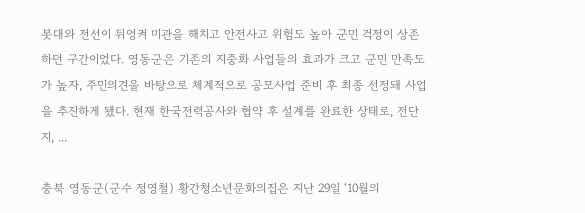봇대와 전선이 뒤엉켜 미관을 해치고 안전사고 위험도 높아 군민 걱정이 상존하던 구간이었다. 영동군은 기존의 지중화 사업들의 효과가 크고 군민 만족도가 높자, 주민의견을 바탕으로 체계적으로 공모사업 준비 후 최종 선정돼 사업을 추진하게 됐다. 현재 한국전력공사와 협약 후 설계를 완료한 상태로, 전단지, ...

충북 영동군(군수 정영철) 황간청소년문화의집은 지난 29일 ‘10월의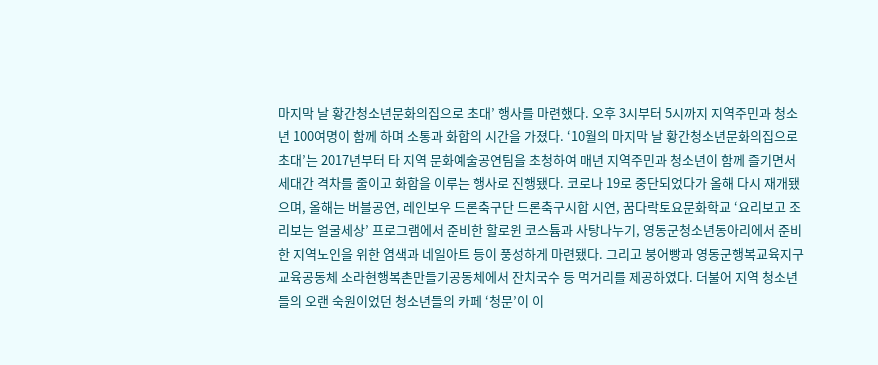마지막 날 황간청소년문화의집으로 초대’ 행사를 마련했다. 오후 3시부터 5시까지 지역주민과 청소년 100여명이 함께 하며 소통과 화합의 시간을 가졌다. ‘10월의 마지막 날 황간청소년문화의집으로 초대’는 2017년부터 타 지역 문화예술공연팀을 초청하여 매년 지역주민과 청소년이 함께 즐기면서 세대간 격차를 줄이고 화합을 이루는 행사로 진행됐다. 코로나 19로 중단되었다가 올해 다시 재개됐으며, 올해는 버블공연, 레인보우 드론축구단 드론축구시합 시연, 꿈다락토요문화학교 ‘요리보고 조리보는 얼굴세상’ 프로그램에서 준비한 할로윈 코스튬과 사탕나누기, 영동군청소년동아리에서 준비한 지역노인을 위한 염색과 네일아트 등이 풍성하게 마련됐다. 그리고 붕어빵과 영동군행복교육지구 교육공동체 소라현행복촌만들기공동체에서 잔치국수 등 먹거리를 제공하였다. 더불어 지역 청소년들의 오랜 숙원이었던 청소년들의 카페 ‘청문’이 이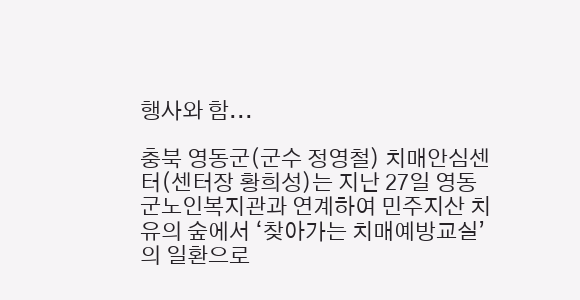행사와 함...

충북 영동군(군수 정영철) 치매안심센터(센터장 황희성)는 지난 27일 영동군노인복지관과 연계하여 민주지산 치유의 숲에서 ‘찾아가는 치매예방교실’의 일환으로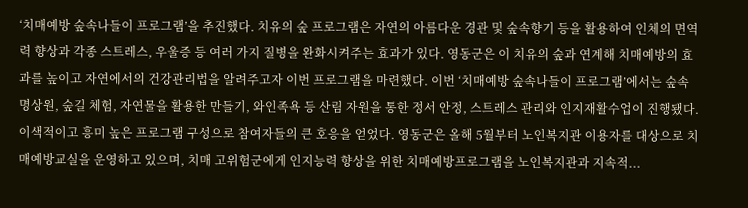‘치매예방 숲속나들이 프로그램’을 추진했다. 치유의 숲 프로그램은 자연의 아름다운 경관 및 숲속향기 등을 활용하여 인체의 면역력 향상과 각종 스트레스, 우울증 등 여러 가지 질병을 완화시켜주는 효과가 있다. 영동군은 이 치유의 숲과 연계해 치매예방의 효과를 높이고 자연에서의 건강관리법을 알려주고자 이번 프로그램을 마련했다. 이번 ‘치매예방 숲속나들이 프로그램’에서는 숲속 명상원, 숲길 체험, 자연물을 활용한 만들기, 와인족욕 등 산림 자원을 통한 정서 안정, 스트레스 관리와 인지재활수업이 진행됐다. 이색적이고 흥미 높은 프로그램 구성으로 참여자들의 큰 호응을 얻었다. 영동군은 올해 5월부터 노인복지관 이용자를 대상으로 치매예방교실을 운영하고 있으며, 치매 고위험군에게 인지능력 향상을 위한 치매예방프로그램을 노인복지관과 지속적...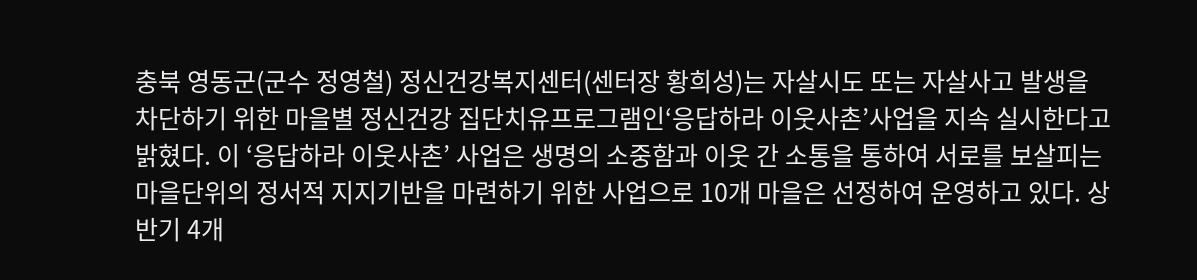충북 영동군(군수 정영철) 정신건강복지센터(센터장 황희성)는 자살시도 또는 자살사고 발생을 차단하기 위한 마을별 정신건강 집단치유프로그램인‘응답하라 이웃사촌’사업을 지속 실시한다고 밝혔다. 이 ‘응답하라 이웃사촌’ 사업은 생명의 소중함과 이웃 간 소통을 통하여 서로를 보살피는 마을단위의 정서적 지지기반을 마련하기 위한 사업으로 10개 마을은 선정하여 운영하고 있다. 상반기 4개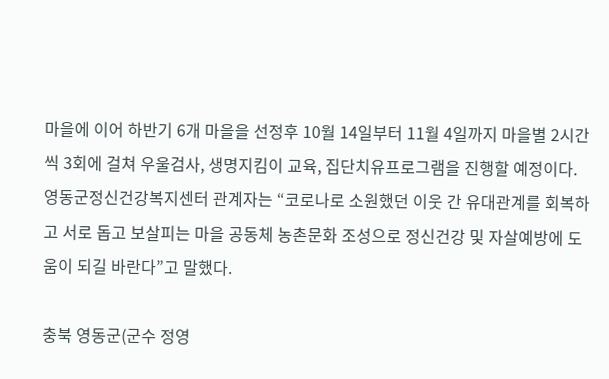마을에 이어 하반기 6개 마을을 선정후 10월 14일부터 11월 4일까지 마을별 2시간씩 3회에 걸쳐 우울검사, 생명지킴이 교육, 집단치유프로그램을 진행할 예정이다. 영동군정신건강복지센터 관계자는 “코로나로 소원했던 이웃 간 유대관계를 회복하고 서로 돕고 보살피는 마을 공동체 농촌문화 조성으로 정신건강 및 자살예방에 도움이 되길 바란다”고 말했다.

충북 영동군(군수 정영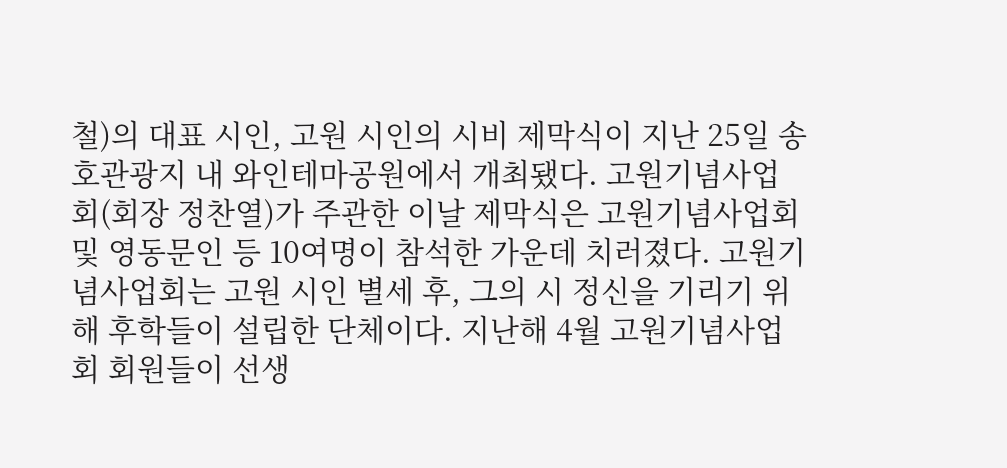철)의 대표 시인, 고원 시인의 시비 제막식이 지난 25일 송호관광지 내 와인테마공원에서 개최됐다. 고원기념사업회(회장 정찬열)가 주관한 이날 제막식은 고원기념사업회 및 영동문인 등 10여명이 참석한 가운데 치러졌다. 고원기념사업회는 고원 시인 별세 후, 그의 시 정신을 기리기 위해 후학들이 설립한 단체이다. 지난해 4월 고원기념사업회 회원들이 선생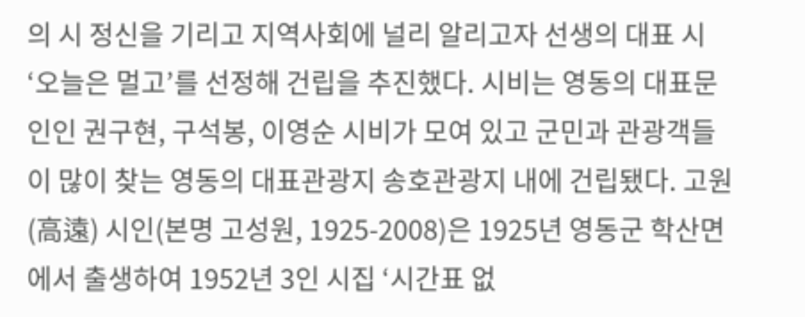의 시 정신을 기리고 지역사회에 널리 알리고자 선생의 대표 시 ‘오늘은 멀고’를 선정해 건립을 추진했다. 시비는 영동의 대표문인인 권구현, 구석봉, 이영순 시비가 모여 있고 군민과 관광객들이 많이 찾는 영동의 대표관광지 송호관광지 내에 건립됐다. 고원(高遠) 시인(본명 고성원, 1925-2008)은 1925년 영동군 학산면에서 출생하여 1952년 3인 시집 ‘시간표 없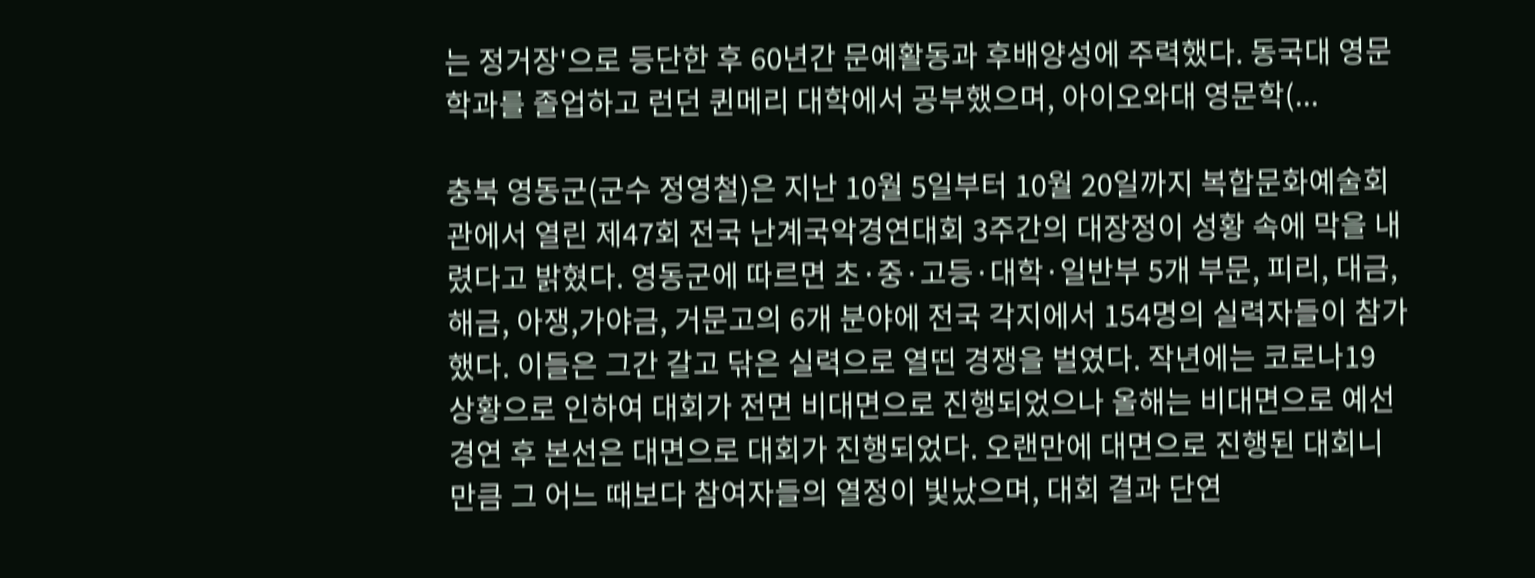는 정거장'으로 등단한 후 60년간 문예활동과 후배양성에 주력했다. 동국대 영문학과를 졸업하고 런던 퀸메리 대학에서 공부했으며, 아이오와대 영문학(...

충북 영동군(군수 정영철)은 지난 10월 5일부터 10월 20일까지 복합문화예술회관에서 열린 제47회 전국 난계국악경연대회 3주간의 대장정이 성황 속에 막을 내렸다고 밝혔다. 영동군에 따르면 초·중·고등·대학·일반부 5개 부문, 피리, 대금, 해금, 아쟁,가야금, 거문고의 6개 분야에 전국 각지에서 154명의 실력자들이 참가했다. 이들은 그간 갈고 닦은 실력으로 열띤 경쟁을 벌였다. 작년에는 코로나19 상황으로 인하여 대회가 전면 비대면으로 진행되었으나 올해는 비대면으로 예선경연 후 본선은 대면으로 대회가 진행되었다. 오랜만에 대면으로 진행된 대회니만큼 그 어느 때보다 참여자들의 열정이 빛났으며, 대회 결과 단연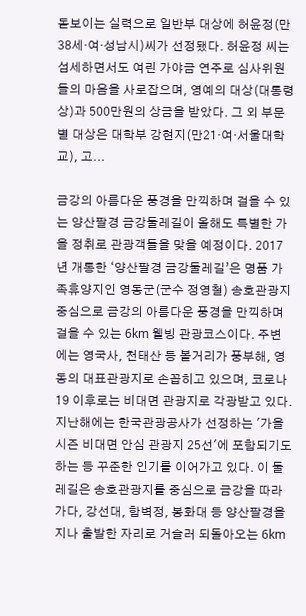돋보이는 실력으로 일반부 대상에 허윤정(만38세·여·성남시)씨가 선정됐다. 허윤정 씨는 섬세하면서도 여린 가야금 연주로 심사위원들의 마음을 사로잡으며, 영예의 대상(대통령상)과 500만원의 상금을 받았다. 그 외 부문별 대상은 대학부 강현지(만21·여·서울대학교), 고...

금강의 아름다운 풍경을 만끽하며 걸을 수 있는 양산팔경 금강둘레길이 올해도 특별한 가을 정취로 관광객들을 맞을 예정이다. 2017년 개통한 ‘양산팔경 금강둘레길’은 명품 가족휴양지인 영동군(군수 정영철) 송호관광지 중심으로 금강의 아름다운 풍경을 만끽하며 걸을 수 있는 6km 웰빙 관광코스이다. 주변에는 영국사, 천태산 등 볼거리가 풍부해, 영동의 대표관광지로 손꼽히고 있으며, 코로나19 이후로는 비대면 관광지로 각광받고 있다. 지난해에는 한국관광공사가 선정하는 '가을 시즌 비대면 안심 관광지 25선'에 포함되기도 하는 등 꾸준한 인기를 이어가고 있다. 이 둘레길은 송호관광지를 중심으로 금강을 따라가다, 강선대, 함벽정, 봉화대 등 양산팔경을 지나 출발한 자리로 거슬러 되돌아오는 6km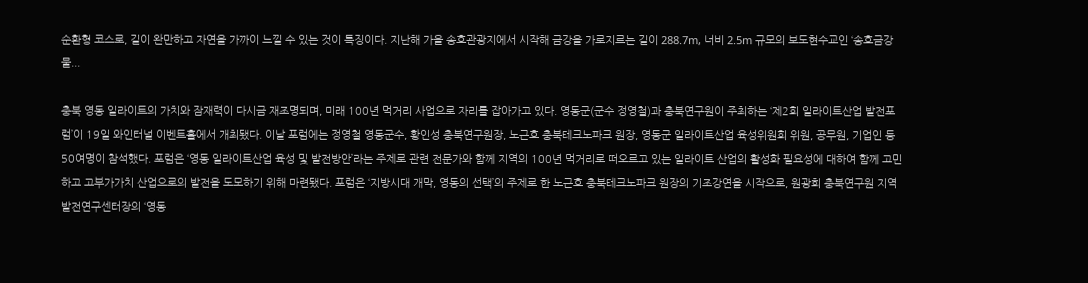순환형 코스로, 길이 완만하고 자연을 가까이 느낄 수 있는 것이 특징이다. 지난해 가을 송호관광지에서 시작해 금강을 가로지르는 길이 288.7m, 너비 2.5m 규모의 보도현수교인 ‘송호금강 물...

충북 영동 일라이트의 가치와 잠재력이 다시금 재조명되며, 미래 100년 먹거리 사업으로 자리를 잡아가고 있다. 영동군(군수 정영철)과 충북연구원이 주최하는 ‘제2회 일라이트산업 발전포럼’이 19일 와인터널 이벤트홀에서 개최됐다. 이날 포럼에는 정영철 영동군수, 황인성 충북연구원장, 노근호 충북테크노파크 원장, 영동군 일라이트산업 육성위원회 위원, 공무원, 기업인 등 50여명이 참석했다. 포럼은 ‘영동 일라이트산업 육성 및 발전방안’라는 주제로 관련 전문가와 함께 지역의 100년 먹거리로 떠오르고 있는 일라이트 산업의 활성화 필요성에 대하여 함께 고민하고 고부가가치 산업으로의 발전을 도모하기 위해 마련됐다. 포럼은 ‘지방시대 개막, 영동의 선택’의 주제로 한 노근호 충북테크노파크 원장의 기조강연을 시작으로, 원광희 충북연구원 지역발전연구센터장의 ‘영동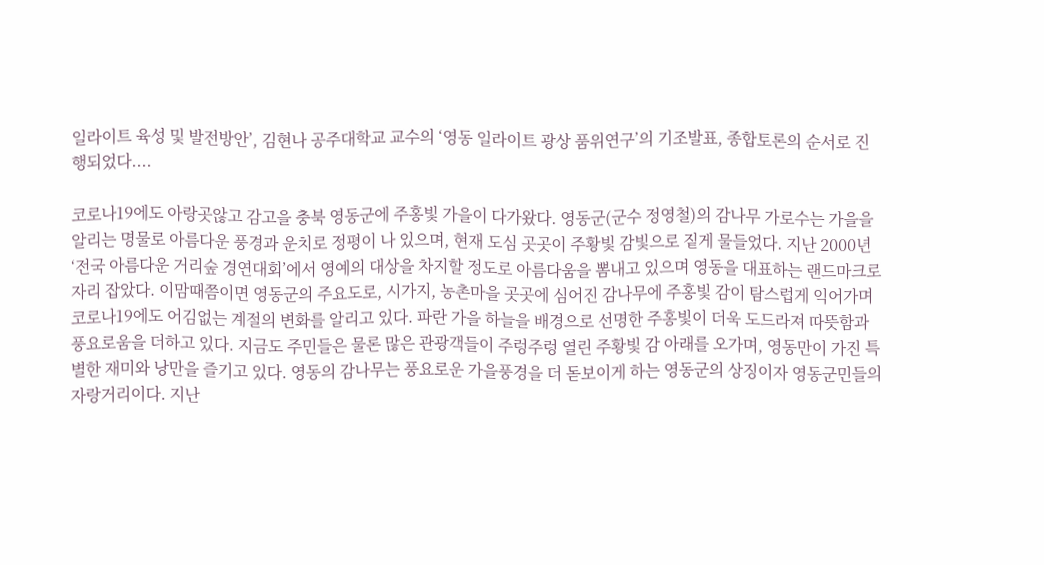일라이트 육성 및 발전방안’, 김현나 공주대학교 교수의 ‘영동 일라이트 광상 품위연구’의 기조발표, 종합토론의 순서로 진행되었다....

코로나19에도 아랑곳않고 감고을 충북 영동군에 주홍빛 가을이 다가왔다. 영동군(군수 정영철)의 감나무 가로수는 가을을 알리는 명물로 아름다운 풍경과 운치로 정평이 나 있으며, 현재 도심 곳곳이 주황빛 감빛으로 짙게 물들었다. 지난 2000년 ‘전국 아름다운 거리숲 경연대회’에서 영예의 대상을 차지할 정도로 아름다움을 뽐내고 있으며 영동을 대표하는 랜드마크로 자리 잡았다. 이맘때쯤이면 영동군의 주요도로, 시가지, 농촌마을 곳곳에 심어진 감나무에 주홍빛 감이 탐스럽게 익어가며 코로나19에도 어김없는 계절의 변화를 알리고 있다. 파란 가을 하늘을 배경으로 선명한 주홍빛이 더욱 도드라져 따뜻함과 풍요로움을 더하고 있다. 지금도 주민들은 물론 많은 관광객들이 주렁주렁 열린 주황빛 감 아래를 오가며, 영동만이 가진 특별한 재미와 낭만을 즐기고 있다. 영동의 감나무는 풍요로운 가을풍경을 더 돋보이게 하는 영동군의 상징이자 영동군민들의 자랑거리이다. 지난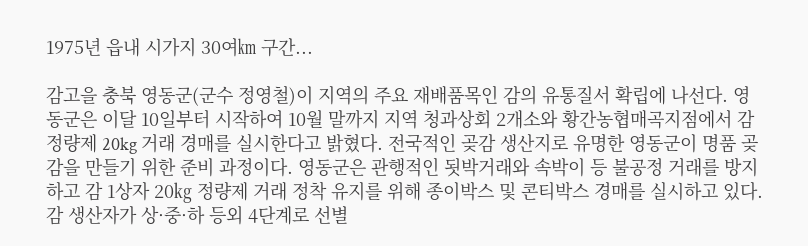1975년 읍내 시가지 30여㎞ 구간...

감고을 충북 영동군(군수 정영철)이 지역의 주요 재배품목인 감의 유통질서 확립에 나선다. 영동군은 이달 10일부터 시작하여 10월 말까지 지역 청과상회 2개소와 황간농협매곡지점에서 감 정량제 20kg 거래 경매를 실시한다고 밝혔다. 전국적인 곶감 생산지로 유명한 영동군이 명품 곶감을 만들기 위한 준비 과정이다. 영동군은 관행적인 됫박거래와 속박이 등 불공정 거래를 방지하고 감 1상자 20㎏ 정량제 거래 정착 유지를 위해 종이박스 및 콘티박스 경매를 실시하고 있다. 감 생산자가 상·중·하 등외 4단계로 선별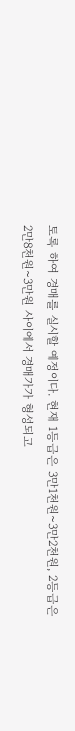토록 하여 경매를 실시할 예정이다. 현재 1등급은 3만1천원~3만2천원, 2등급은 2만8천원~3만원 사이에서 경매가가 형성되고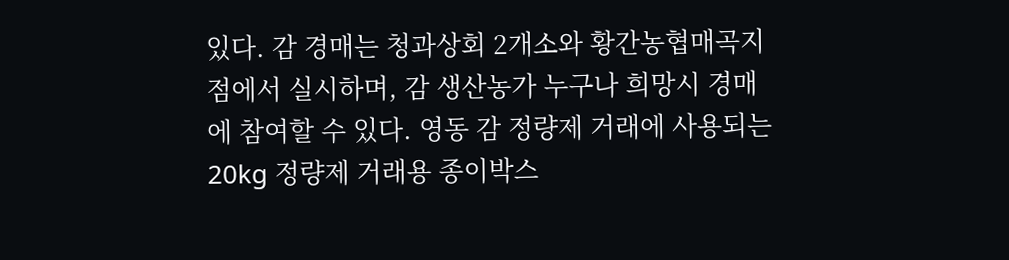있다. 감 경매는 청과상회 2개소와 황간농협매곡지점에서 실시하며, 감 생산농가 누구나 희망시 경매에 참여할 수 있다. 영동 감 정량제 거래에 사용되는 20kg 정량제 거래용 종이박스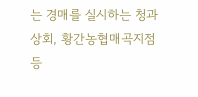는 경매를 실시하는 청과상회, 황간농협매곡지점 등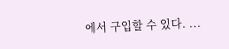에서 구입할 수 있다. ...